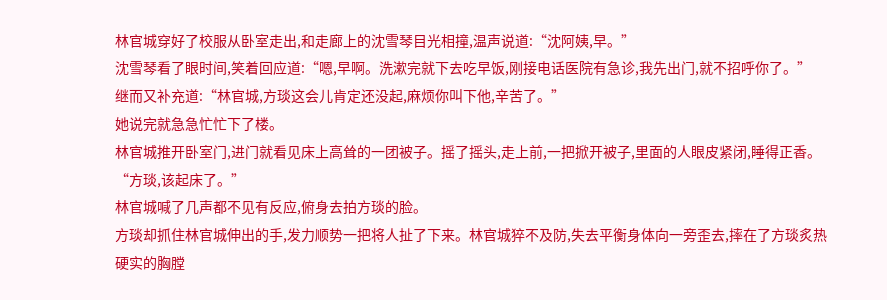林官城穿好了校服从卧室走出,和走廊上的沈雪琴目光相撞,温声说道:“沈阿姨,早。”
沈雪琴看了眼时间,笑着回应道:“嗯,早啊。洗漱完就下去吃早饭,刚接电话医院有急诊,我先出门,就不招呼你了。”
继而又补充道:“林官城,方琰这会儿肯定还没起,麻烦你叫下他,辛苦了。”
她说完就急急忙忙下了楼。
林官城推开卧室门,进门就看见床上高耸的一团被子。摇了摇头,走上前,一把掀开被子,里面的人眼皮紧闭,睡得正香。
“方琰,该起床了。”
林官城喊了几声都不见有反应,俯身去拍方琰的脸。
方琰却抓住林官城伸出的手,发力顺势一把将人扯了下来。林官城猝不及防,失去平衡身体向一旁歪去,摔在了方琰炙热硬实的胸膛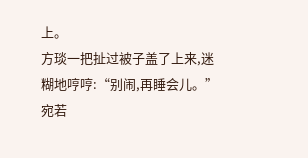上。
方琰一把扯过被子盖了上来,迷糊地哼哼:“别闹,再睡会儿。”
宛若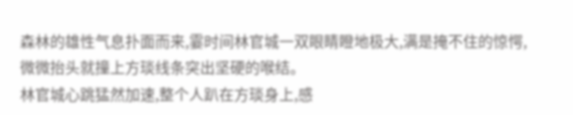森林的雄性气息扑面而来,霎时间林官城一双眼睛瞪地极大,满是掩不住的惊愕,微微抬头就撞上方琰线条突出坚硬的喉结。
林官城心跳猛然加速,整个人趴在方琰身上,感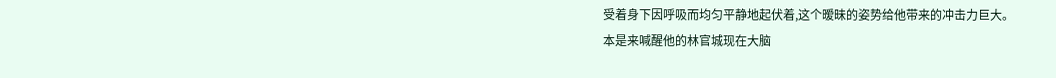受着身下因呼吸而均匀平静地起伏着,这个暧昧的姿势给他带来的冲击力巨大。
本是来喊醒他的林官城现在大脑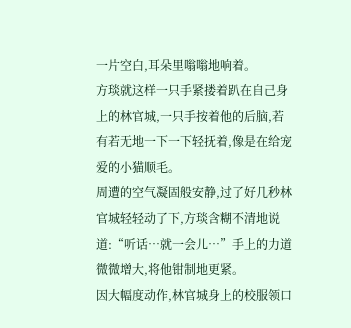一片空白,耳朵里嗡嗡地响着。
方琰就这样一只手紧搂着趴在自己身上的林官城,一只手按着他的后脑,若有若无地一下一下轻抚着,像是在给宠爱的小猫顺毛。
周遭的空气凝固般安静,过了好几秒林官城轻轻动了下,方琰含糊不清地说道:“听话…就一会儿…”手上的力道微微增大,将他钳制地更紧。
因大幅度动作,林官城身上的校服领口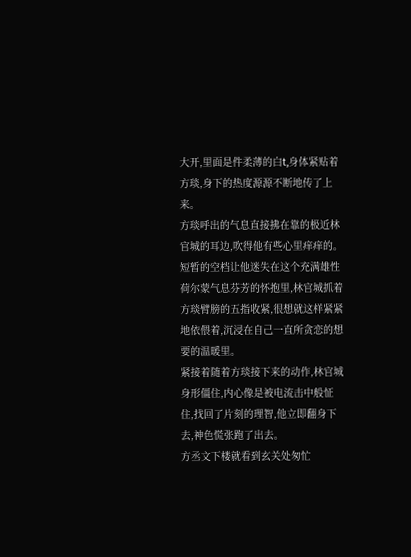大开,里面是件柔薄的白t,身体紧贴着方琰,身下的热度源源不断地传了上来。
方琰呼出的气息直接拂在靠的极近林官城的耳边,吹得他有些心里痒痒的。
短暂的空档让他迷失在这个充满雄性荷尔蒙气息芬芳的怀抱里,林官城抓着方琰臂膀的五指收紧,很想就这样紧紧地依偎着,沉浸在自己一直所贪恋的想要的温暖里。
紧接着随着方琰接下来的动作,林官城身形僵住,内心像是被电流击中般怔住,找回了片刻的理智,他立即翻身下去,神色慌张跑了出去。
方丞文下楼就看到玄关处匆忙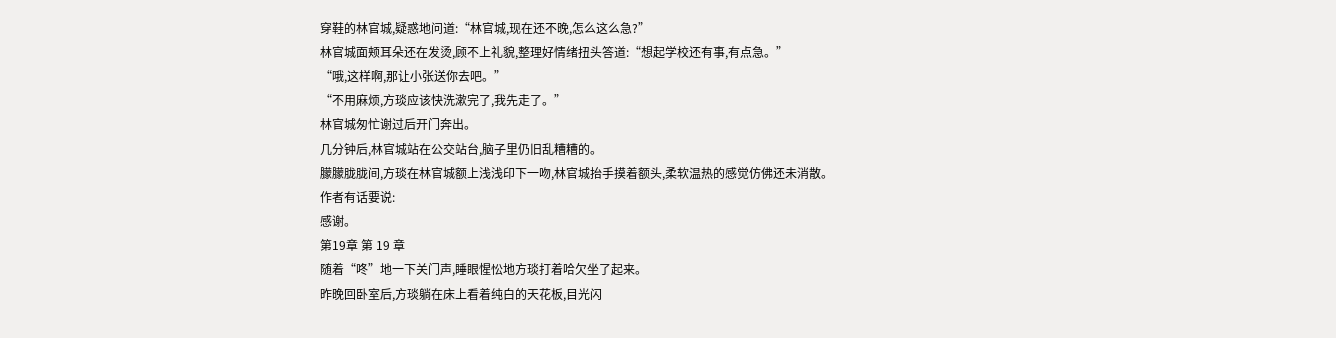穿鞋的林官城,疑惑地问道:“林官城,现在还不晚,怎么这么急?”
林官城面颊耳朵还在发烫,顾不上礼貌,整理好情绪扭头答道:“想起学校还有事,有点急。”
“哦,这样啊,那让小张送你去吧。”
“不用麻烦,方琰应该快洗漱完了,我先走了。”
林官城匆忙谢过后开门奔出。
几分钟后,林官城站在公交站台,脑子里仍旧乱糟糟的。
朦朦胧胧间,方琰在林官城额上浅浅印下一吻,林官城抬手摸着额头,柔软温热的感觉仿佛还未消散。
作者有话要说:
感谢。
第19章 第 19 章
随着“咚”地一下关门声,睡眼惺忪地方琰打着哈欠坐了起来。
昨晚回卧室后,方琰躺在床上看着纯白的天花板,目光闪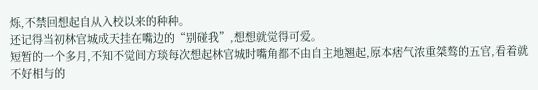烁,不禁回想起自从入校以来的种种。
还记得当初林官城成天挂在嘴边的“别碰我”,想想就觉得可爱。
短暂的一个多月,不知不觉间方琰每次想起林官城时嘴角都不由自主地翘起,原本痞气浓重桀骜的五官,看着就不好相与的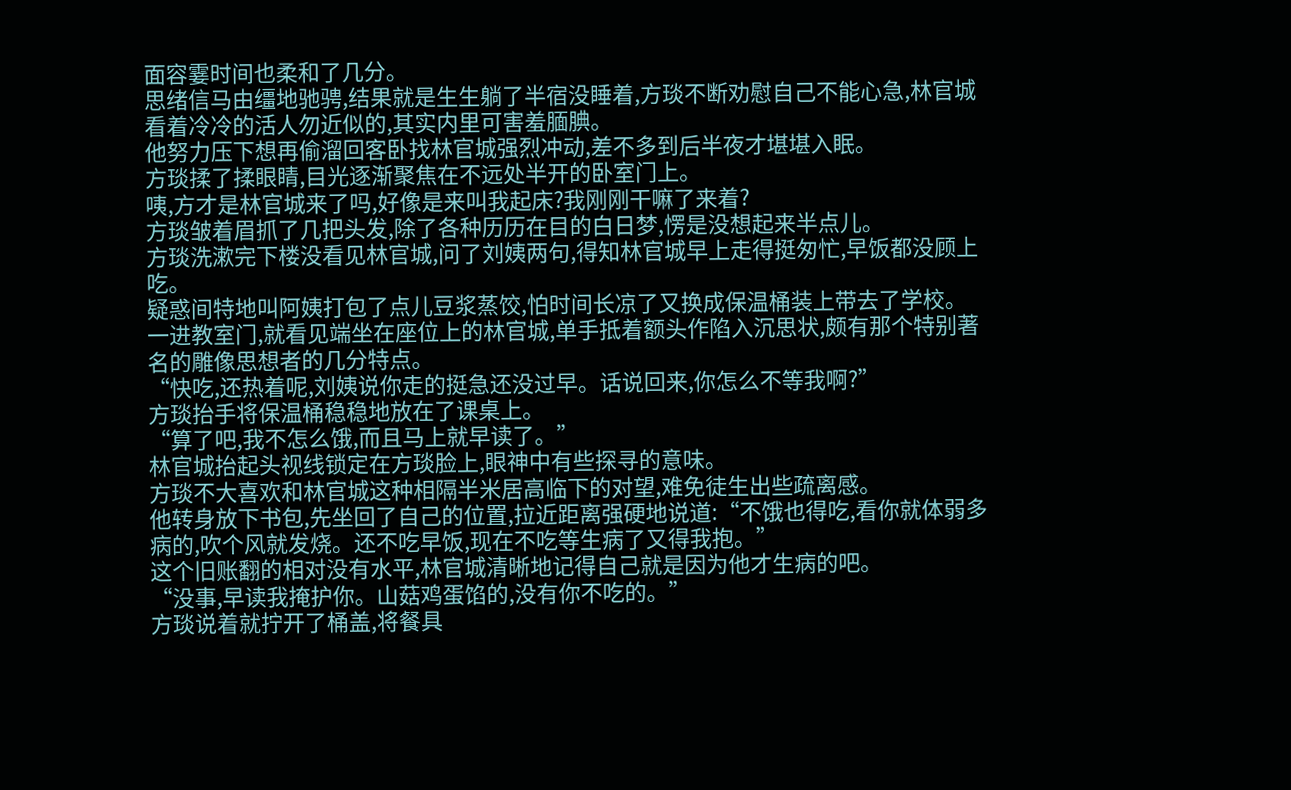面容霎时间也柔和了几分。
思绪信马由缰地驰骋,结果就是生生躺了半宿没睡着,方琰不断劝慰自己不能心急,林官城看着冷冷的活人勿近似的,其实内里可害羞腼腆。
他努力压下想再偷溜回客卧找林官城强烈冲动,差不多到后半夜才堪堪入眠。
方琰揉了揉眼睛,目光逐渐聚焦在不远处半开的卧室门上。
咦,方才是林官城来了吗,好像是来叫我起床?我刚刚干嘛了来着?
方琰皱着眉抓了几把头发,除了各种历历在目的白日梦,愣是没想起来半点儿。
方琰洗漱完下楼没看见林官城,问了刘姨两句,得知林官城早上走得挺匆忙,早饭都没顾上吃。
疑惑间特地叫阿姨打包了点儿豆浆蒸饺,怕时间长凉了又换成保温桶装上带去了学校。
一进教室门,就看见端坐在座位上的林官城,单手抵着额头作陷入沉思状,颇有那个特别著名的雕像思想者的几分特点。
“快吃,还热着呢,刘姨说你走的挺急还没过早。话说回来,你怎么不等我啊?”
方琰抬手将保温桶稳稳地放在了课桌上。
“算了吧,我不怎么饿,而且马上就早读了。”
林官城抬起头视线锁定在方琰脸上,眼神中有些探寻的意味。
方琰不大喜欢和林官城这种相隔半米居高临下的对望,难免徒生出些疏离感。
他转身放下书包,先坐回了自己的位置,拉近距离强硬地说道:“不饿也得吃,看你就体弱多病的,吹个风就发烧。还不吃早饭,现在不吃等生病了又得我抱。”
这个旧账翻的相对没有水平,林官城清晰地记得自己就是因为他才生病的吧。
“没事,早读我掩护你。山菇鸡蛋馅的,没有你不吃的。”
方琰说着就拧开了桶盖,将餐具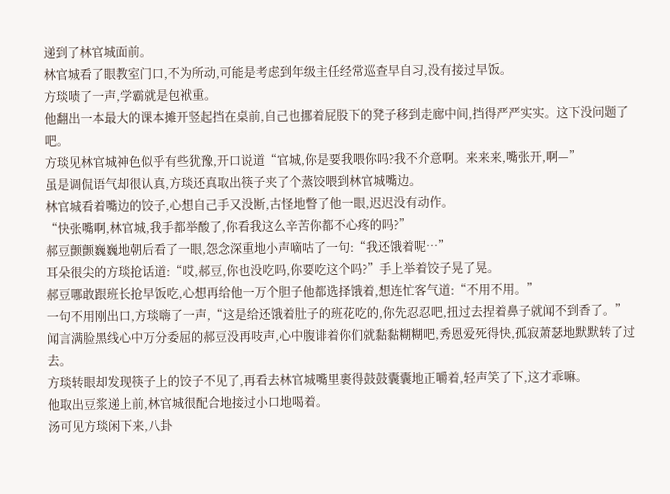递到了林官城面前。
林官城看了眼教室门口,不为所动,可能是考虑到年级主任经常巡查早自习,没有接过早饭。
方琰啧了一声,学霸就是包袱重。
他翻出一本最大的课本摊开竖起挡在桌前,自己也挪着屁股下的凳子移到走廊中间,挡得严严实实。这下没问题了吧。
方琰见林官城神色似乎有些犹豫,开口说道“官城,你是要我喂你吗?我不介意啊。来来来,嘴张开,啊—”
虽是调侃语气却很认真,方琰还真取出筷子夹了个蒸饺喂到林官城嘴边。
林官城看着嘴边的饺子,心想自己手又没断,古怪地瞥了他一眼,迟迟没有动作。
“快张嘴啊,林官城,我手都举酸了,你看我这么辛苦你都不心疼的吗?”
郝豆颤颤巍巍地朝后看了一眼,怨念深重地小声嘀咕了一句:“我还饿着呢…”
耳朵很尖的方琰抢话道:“哎,郝豆,你也没吃吗,你要吃这个吗?”手上举着饺子晃了晃。
郝豆哪敢跟班长抢早饭吃,心想再给他一万个胆子他都选择饿着,想连忙客气道:“不用不用。”
一句不用刚出口,方琰嗨了一声,“这是给还饿着肚子的班花吃的,你先忍忍吧,扭过去捏着鼻子就闻不到香了。”
闻言满脸黑线心中万分委屈的郝豆没再吱声,心中腹诽着你们就黏黏糊糊吧,秀恩爱死得快,孤寂萧瑟地默默转了过去。
方琰转眼却发现筷子上的饺子不见了,再看去林官城嘴里裹得鼓鼓囊囊地正嚼着,轻声笑了下,这才乖嘛。
他取出豆浆递上前,林官城很配合地接过小口地喝着。
汤可见方琰闲下来,八卦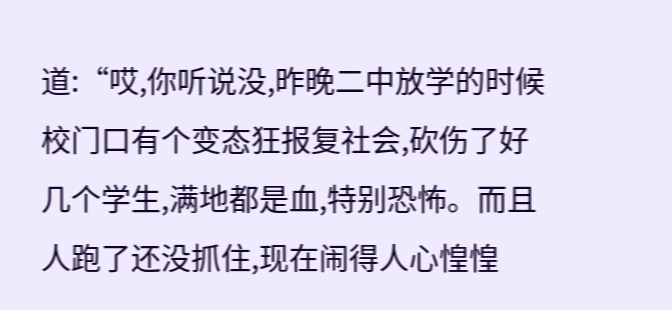道:“哎,你听说没,昨晚二中放学的时候校门口有个变态狂报复社会,砍伤了好几个学生,满地都是血,特别恐怖。而且人跑了还没抓住,现在闹得人心惶惶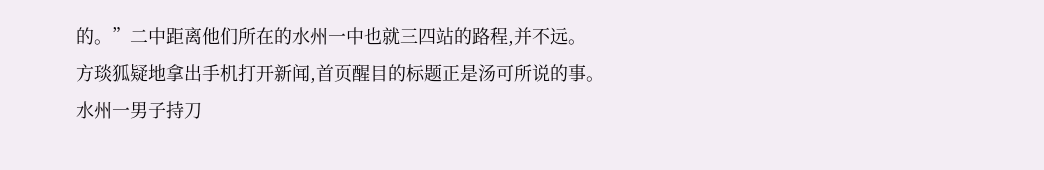的。”二中距离他们所在的水州一中也就三四站的路程,并不远。
方琰狐疑地拿出手机打开新闻,首页醒目的标题正是汤可所说的事。
水州一男子持刀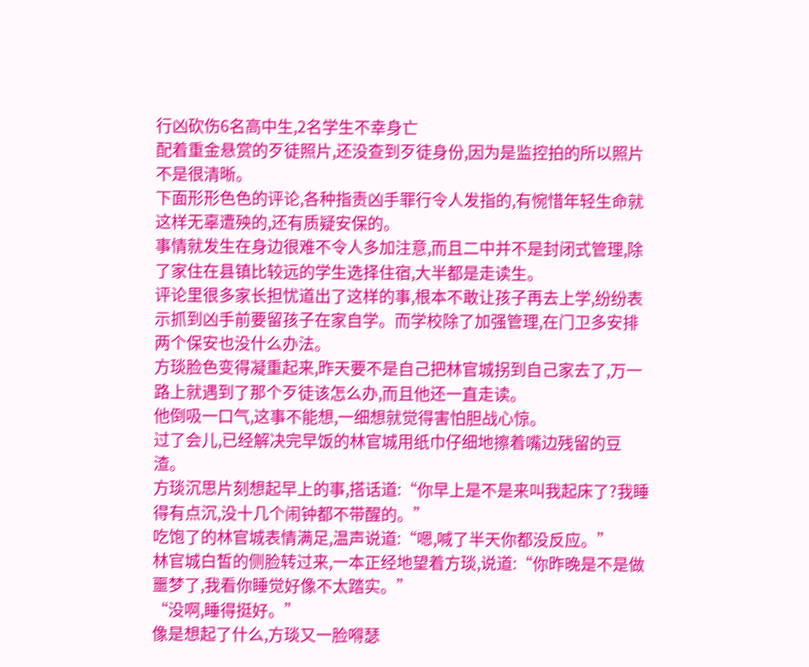行凶砍伤6名高中生,2名学生不幸身亡
配着重金悬赏的歹徒照片,还没查到歹徒身份,因为是监控拍的所以照片不是很清晰。
下面形形色色的评论,各种指责凶手罪行令人发指的,有惋惜年轻生命就这样无辜遭殃的,还有质疑安保的。
事情就发生在身边很难不令人多加注意,而且二中并不是封闭式管理,除了家住在县镇比较远的学生选择住宿,大半都是走读生。
评论里很多家长担忧道出了这样的事,根本不敢让孩子再去上学,纷纷表示抓到凶手前要留孩子在家自学。而学校除了加强管理,在门卫多安排两个保安也没什么办法。
方琰脸色变得凝重起来,昨天要不是自己把林官城拐到自己家去了,万一路上就遇到了那个歹徒该怎么办,而且他还一直走读。
他倒吸一口气,这事不能想,一细想就觉得害怕胆战心惊。
过了会儿,已经解决完早饭的林官城用纸巾仔细地擦着嘴边残留的豆渣。
方琰沉思片刻想起早上的事,搭话道:“你早上是不是来叫我起床了?我睡得有点沉,没十几个闹钟都不带醒的。”
吃饱了的林官城表情满足,温声说道:“嗯,喊了半天你都没反应。”
林官城白皙的侧脸转过来,一本正经地望着方琰,说道:“你昨晚是不是做噩梦了,我看你睡觉好像不太踏实。”
“没啊,睡得挺好。”
像是想起了什么,方琰又一脸嘚瑟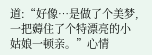道:“好像…是做了个美梦,一把薅住了个特漂亮的小姑娘一顿亲。”心情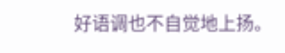好语调也不自觉地上扬。